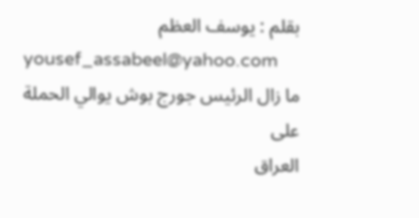بقلم : يوسف العظم
yousef_assabeel@yahoo.com
ما زال الرئيس جورج بوش يوالي الحملة على
العراق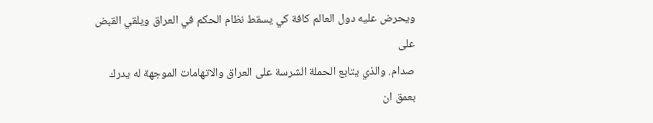ويحرض عليه دول العالم كافة كي يسقط نظام الحكم في العراق ويلقي القبض على
صدام. والذي يتابع الحملة الشرسة على العراق والاتهامات الموجهة له يدرك بعمق ان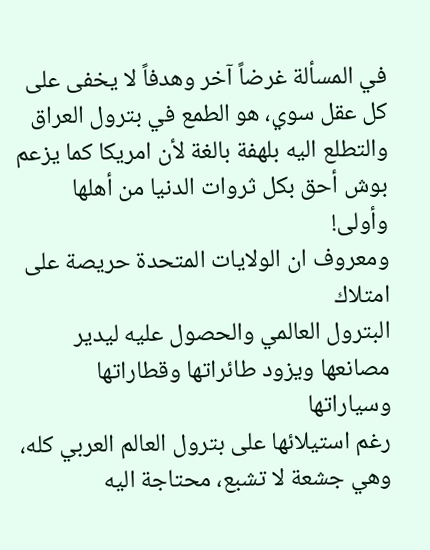في المسألة غرضاً آخر وهدفاً لا يخفى على كل عقل سوي، هو الطمع في بترول العراق
والتطلع اليه بلهفة بالغة لأن امريكا كما يزعم بوش أحق بكل ثروات الدنيا من أهلها
وأولى!
ومعروف ان الولايات المتحدة حريصة على امتلاك
البترول العالمي والحصول عليه ليدير مصانعها ويزود طائراتها وقطاراتها وسياراتها
رغم استيلائها على بترول العالم العربي كله، وهي جشعة لا تشبع، محتاجة اليه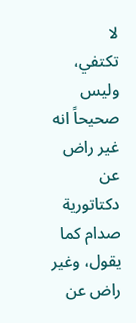لا
تكتفي، وليس صحيحاً انه غير راض عن دكتاتورية صدام كما يقول، وغير راض عن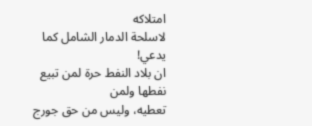امتلاكه
لاسلحة الدمار الشامل كما يدعي!
ان بلاد النفط حرة لمن تبيع نفطها ولمن
تعطيه، وليس من حق جورج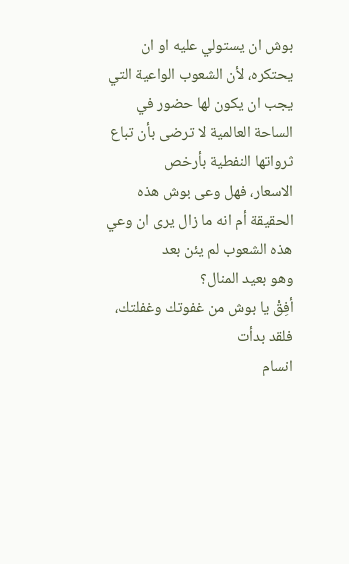بوش ان يستولي عليه او ان يحتكره، لأن الشعوب الواعية التي
يجب ان يكون لها حضور في الساحة العالمية لا ترضى بأن تباع ثرواتها النفطية بأرخص
الاسعار، فهل وعى بوش هذه الحقيقة أم انه ما زال يرى ان وعي هذه الشعوب لم يئن بعد
وهو بعيد المنال؟
أفِقْ يا بوش من غفوتك وغفلتك، فلقد بدأت
انسام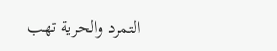التمرد والحرية تهب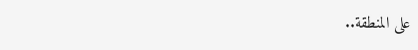على المنطقة..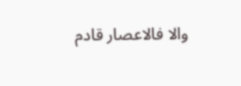والا فالاعصار قادم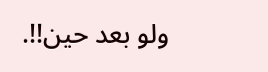ولو بعد حين!!.